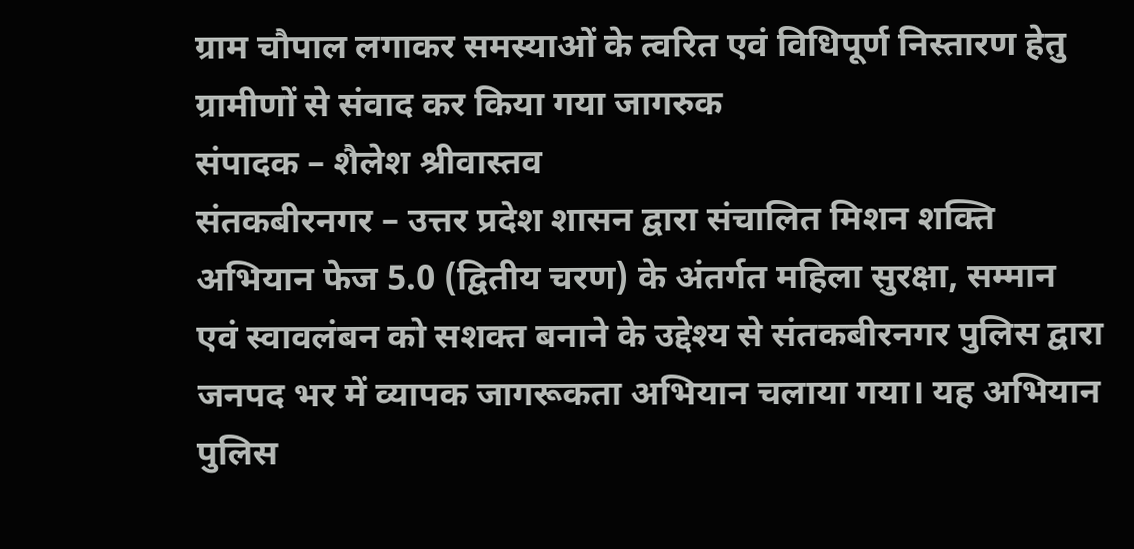ग्राम चौपाल लगाकर समस्याओं के त्वरित एवं विधिपूर्ण निस्तारण हेतु ग्रामीणों से संवाद कर किया गया जागरुक
संपादक – शैलेश श्रीवास्तव
संतकबीरनगर – उत्तर प्रदेश शासन द्वारा संचालित मिशन शक्ति अभियान फेज 5.0 (द्वितीय चरण) के अंतर्गत महिला सुरक्षा, सम्मान एवं स्वावलंबन को सशक्त बनाने के उद्देश्य से संतकबीरनगर पुलिस द्वारा जनपद भर में व्यापक जागरूकता अभियान चलाया गया। यह अभियान पुलिस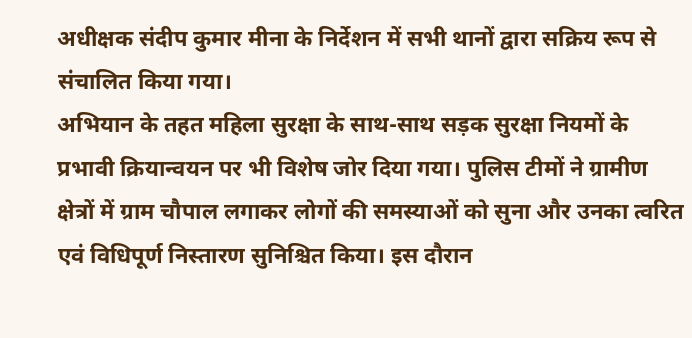अधीक्षक संदीप कुमार मीना के निर्देशन में सभी थानों द्वारा सक्रिय रूप से संचालित किया गया।
अभियान के तहत महिला सुरक्षा के साथ-साथ सड़क सुरक्षा नियमों के प्रभावी क्रियान्वयन पर भी विशेष जोर दिया गया। पुलिस टीमों ने ग्रामीण क्षेत्रों में ग्राम चौपाल लगाकर लोगों की समस्याओं को सुना और उनका त्वरित एवं विधिपूर्ण निस्तारण सुनिश्चित किया। इस दौरान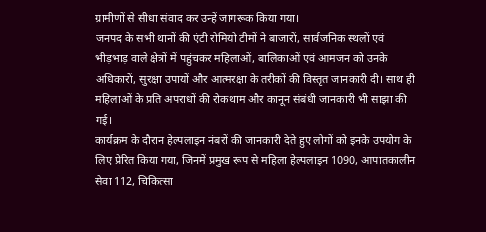ग्रामीणों से सीधा संवाद कर उन्हें जागरूक किया गया।
जनपद के सभी थानों की एंटी रोमियो टीमों ने बाजारों, सार्वजनिक स्थलों एवं भीड़भाड़ वाले क्षेत्रों में पहुंचकर महिलाओं, बालिकाओं एवं आमजन को उनके अधिकारों, सुरक्षा उपायों और आत्मरक्षा के तरीकों की विस्तृत जानकारी दी। साथ ही महिलाओं के प्रति अपराधों की रोकथाम और कानून संबंधी जानकारी भी साझा की गई।
कार्यक्रम के दौरान हेल्पलाइन नंबरों की जानकारी देते हुए लोगों को इनके उपयोग के लिए प्रेरित किया गया, जिनमें प्रमुख रूप से महिला हेल्पलाइन 1090, आपातकालीन सेवा 112, चिकित्सा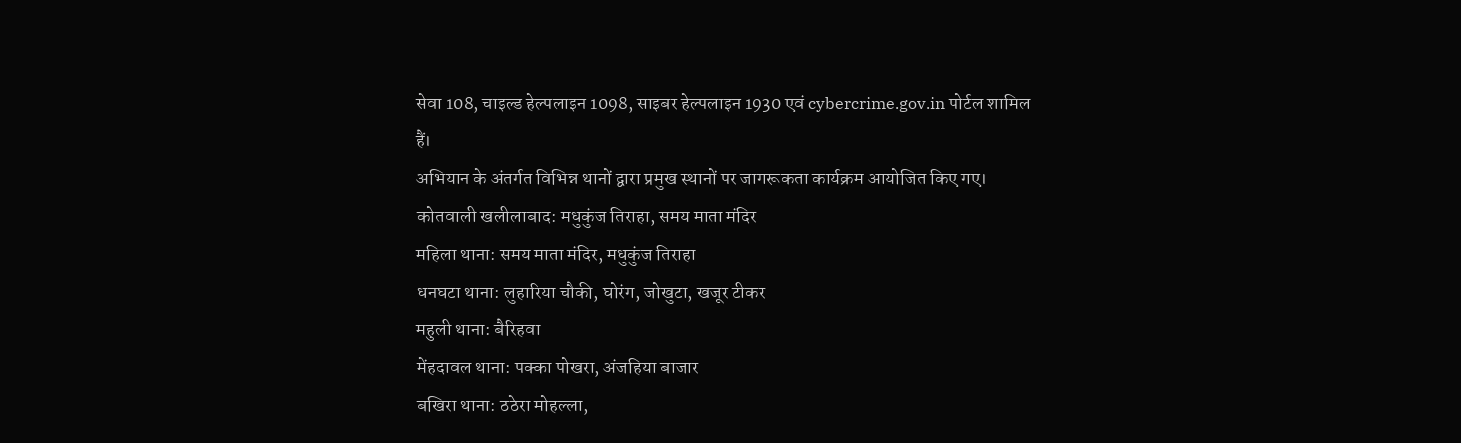सेवा 108, चाइल्ड हेल्पलाइन 1098, साइबर हेल्पलाइन 1930 एवं cybercrime.gov.in पोर्टल शामिल हैं।
अभियान के अंतर्गत विभिन्न थानों द्वारा प्रमुख स्थानों पर जागरूकता कार्यक्रम आयोजित किए गए।
कोतवाली खलीलाबाद: मधुकुंज तिराहा, समय माता मंदिर
महिला थाना: समय माता मंदिर, मधुकुंज तिराहा
धनघटा थाना: लुहारिया चौकी, घोरंग, जोखुटा, खजूर टीकर
महुली थाना: बैरिहवा
मेंहदावल थाना: पक्का पोखरा, अंजहिया बाजार
बखिरा थाना: ठठेरा मोहल्ला,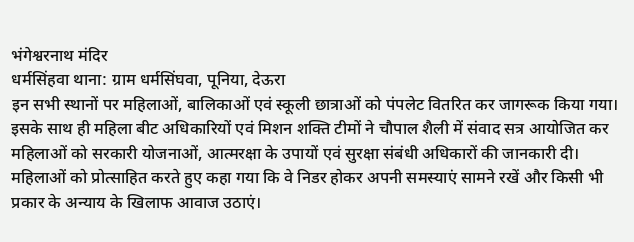भंगेश्वरनाथ मंदिर
धर्मसिंहवा थाना: ग्राम धर्मसिंघवा, पूनिया, देऊरा
इन सभी स्थानों पर महिलाओं, बालिकाओं एवं स्कूली छात्राओं को पंपलेट वितरित कर जागरूक किया गया।
इसके साथ ही महिला बीट अधिकारियों एवं मिशन शक्ति टीमों ने चौपाल शैली में संवाद सत्र आयोजित कर महिलाओं को सरकारी योजनाओं, आत्मरक्षा के उपायों एवं सुरक्षा संबंधी अधिकारों की जानकारी दी। महिलाओं को प्रोत्साहित करते हुए कहा गया कि वे निडर होकर अपनी समस्याएं सामने रखें और किसी भी प्रकार के अन्याय के खिलाफ आवाज उठाएं।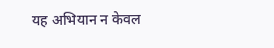यह अभियान न केवल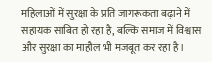महिलाओं में सुरक्षा के प्रति जागरूकता बढ़ाने में सहायक साबित हो रहा है, बल्कि समाज में विश्वास और सुरक्षा का माहौल भी मजबूत कर रहा है।